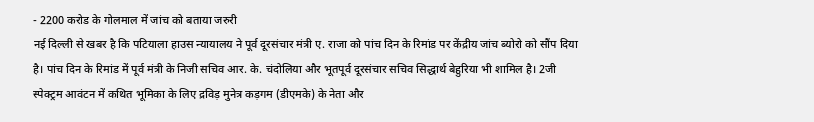- 2200 करोड के गोलमाल में जांच को बताया जरुरी
नई दिल्ली से खबर है कि पटियाला हाउस न्यायालय ने पूर्व दूरसंचार मंत्री ए. राजा को पांच दिन के रिमांड पर केंद्रीय जांच ब्योरो को सौंप दिया है। पांच दिन के रिमांड में पूर्व मंत्री के निजी सचिव आर. के. चंदोलिया और भूतपूर्व दूरसंचार सचिव सिद्धार्थ बेहुरिया भी शामिल है। 2जी स्पेक्ट्रम आवंटन में कथित भूमिका के लिए द्रविड़ मुनेत्र कड़गम (डीएमके) के नेता और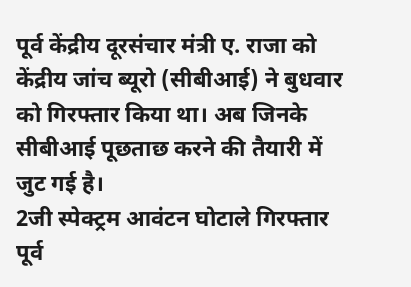पूर्व केंद्रीय दूरसंचार मंत्री ए. राजा को केंद्रीय जांच ब्यूरो (सीबीआई) ने बुधवार को गिरफ्तार किया था। अब जिनके सीबीआई पूछताछ करने की तैयारी में जुट गई है।
2जी स्पेक्ट्रम आवंटन घोटाले गिरफ्तार पूर्व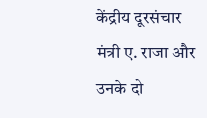केंद्रीय दूरसंचार मंत्री ए. राजा और उनके दो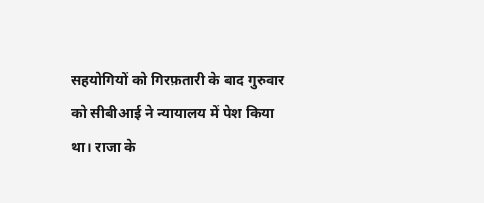सहयोगियों को गिरफ़तारी के बाद गुरुवार को सीबीआई ने न्यायालय में पेश किया था। राजा के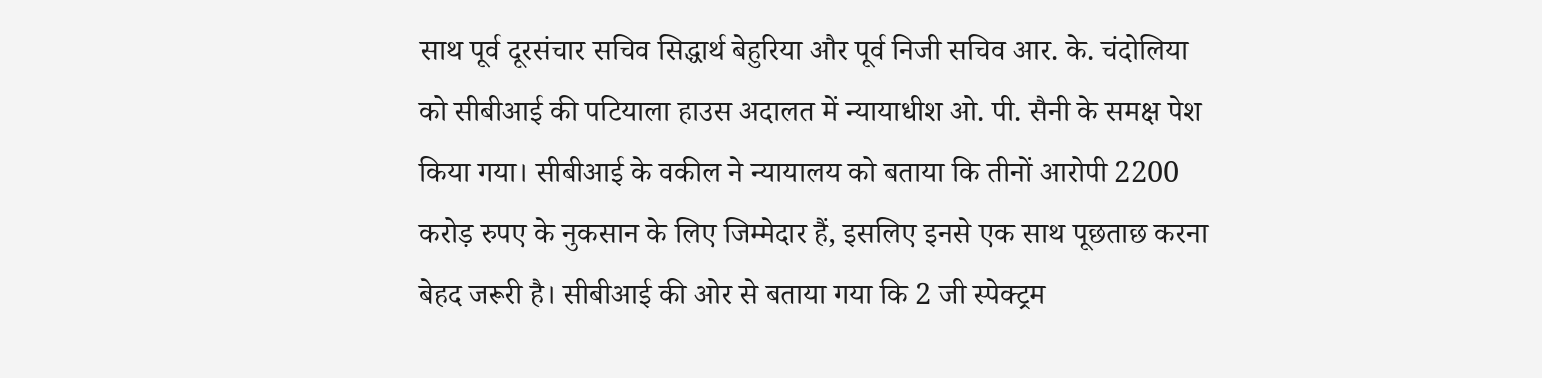साथ पूर्व दूरसंचार सचिव सिद्धार्थ बेहुरिया और पूर्व निजी सचिव आर. के. चंदोलिया को सीबीआई की पटियाला हाउस अदालत में न्यायाधीश ओ. पी. सैनी के समक्ष पेश किया गया। सीबीआई के वकील ने न्यायालय को बताया कि तीनों आरोपी 2200 करोड़ रुपए के नुकसान के लिए जिम्मेदार हैं, इसलिए इनसे एक साथ पूछताछ करना बेहद जरूरी है। सीबीआई की ओर से बताया गया कि 2 जी स्पेक्ट्रम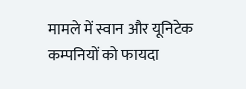मामले में स्वान और यूनिटेक कम्पनियों को फायदा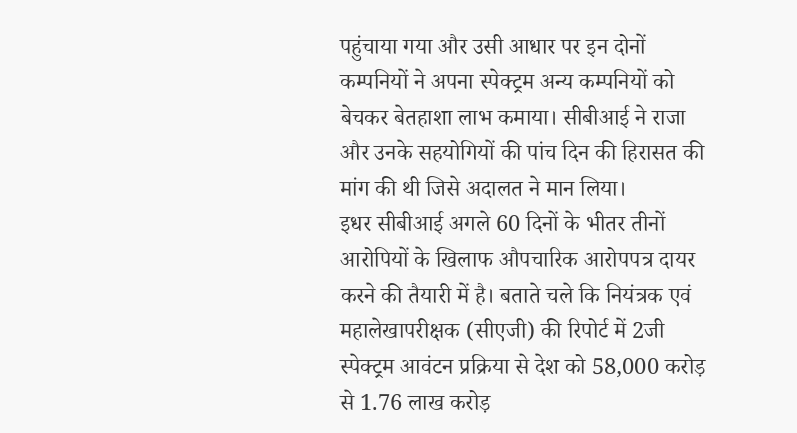पहुंचाया गया और उसी आधार पर इन दोनों कम्पनियों ने अपना स्पेक्ट्रम अन्य कम्पनियों को बेचकर बेतहाशा लाभ कमाया। सीबीआई ने राजा और उनके सहयोगियों की पांच दिन की हिरासत की मांग की थी जिसे अदालत ने मान लिया।
इधर सीबीआई अगले 60 दिनों के भीतर तीनों आरोपियों के खिलाफ औपचारिक आरोपपत्र दायर करने की तैयारी में है। बताते चले कि नियंत्रक एवं महालेखापरीक्षक (सीएजी) की रिपोर्ट में 2जी स्पेक्ट्रम आवंटन प्रक्रिया से देश को 58,000 करोड़ से 1.76 लाख करोड़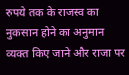रुपये तक के राजस्व का नुकसान होने का अनुमान व्यक्त किए जाने और राजा पर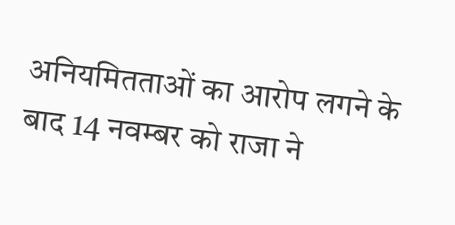अनियमितताओं का आरोप लगने के बाद 14 नवम्बर को राजा ने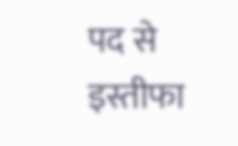पद से इस्तीफा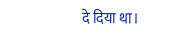दे दिया था।